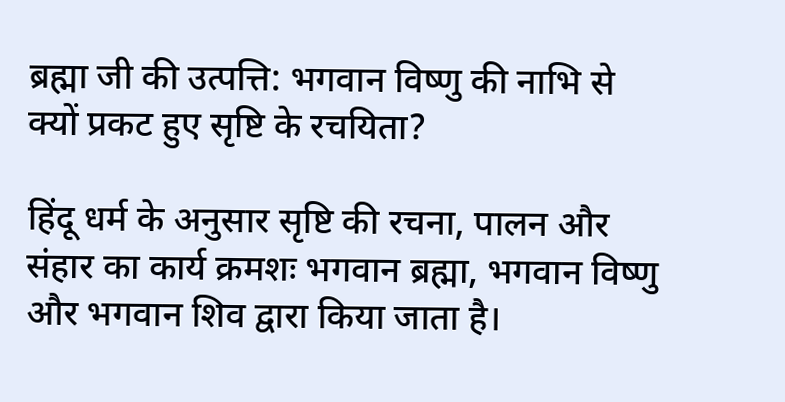ब्रह्मा जी की उत्पत्ति: भगवान विष्णु की नाभि से क्यों प्रकट हुए सृष्टि के रचयिता?

हिंदू धर्म के अनुसार सृष्टि की रचना, पालन और संहार का कार्य क्रमशः भगवान ब्रह्मा, भगवान विष्णु और भगवान शिव द्वारा किया जाता है।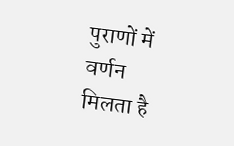पुराणों में वर्णन मिलता है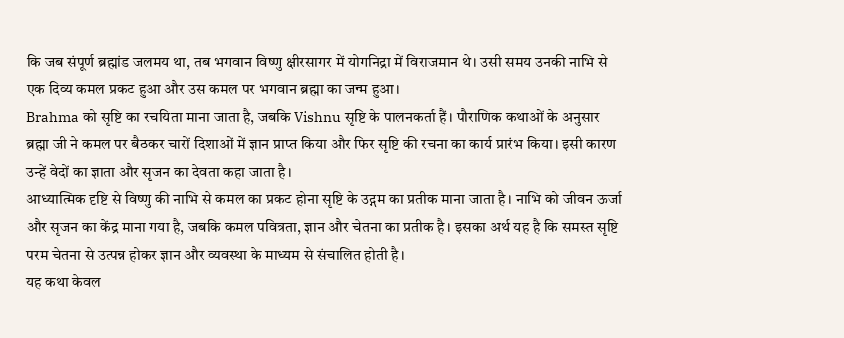कि जब संपूर्ण ब्रह्मांड जलमय था, तब भगवान विष्णु क्षीरसागर में योगनिद्रा में विराजमान थे। उसी समय उनकी नाभि से एक दिव्य कमल प्रकट हुआ और उस कमल पर भगवान ब्रह्मा का जन्म हुआ।
Brahma को सृष्टि का रचयिता माना जाता है, जबकि Vishnu सृष्टि के पालनकर्ता हैं। पौराणिक कथाओं के अनुसार ब्रह्मा जी ने कमल पर बैठकर चारों दिशाओं में ज्ञान प्राप्त किया और फिर सृष्टि की रचना का कार्य प्रारंभ किया। इसी कारण उन्हें वेदों का ज्ञाता और सृजन का देवता कहा जाता है।
आध्यात्मिक दृष्टि से विष्णु की नाभि से कमल का प्रकट होना सृष्टि के उद्गम का प्रतीक माना जाता है। नाभि को जीवन ऊर्जा और सृजन का केंद्र माना गया है, जबकि कमल पवित्रता, ज्ञान और चेतना का प्रतीक है। इसका अर्थ यह है कि समस्त सृष्टि परम चेतना से उत्पन्न होकर ज्ञान और व्यवस्था के माध्यम से संचालित होती है।
यह कथा केवल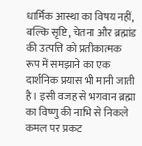धार्मिक आस्था का विषय नहीं, बल्कि सृष्टि, चेतना और ब्रह्मांड की उत्पत्ति को प्रतीकात्मक रूप में समझाने का एक दार्शनिक प्रयास भी मानी जाती है। इसी वजह से भगवान ब्रह्मा का विष्णु की नाभि से निकले कमल पर प्रकट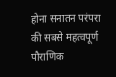होना सनातन परंपरा की सबसे महत्वपूर्ण पौराणिक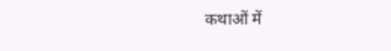कथाओं में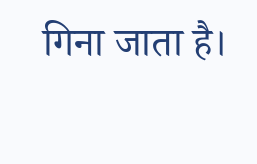गिना जाता है।